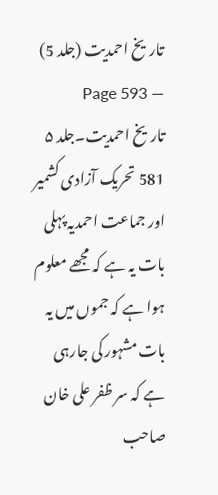تاریخ احمدیت (جلد 5) — Page 593
تاریخ احمدیت۔جلد ۵ 581 تحریک آزادی کشمیر اور جماعت احمدیہ پہلی بات یہ ہے کہ مجھے معلوم ہوا ہے کہ جموں میں یہ بات مشہور کی جارہی ہے کہ سر ظفر علی خان صاحب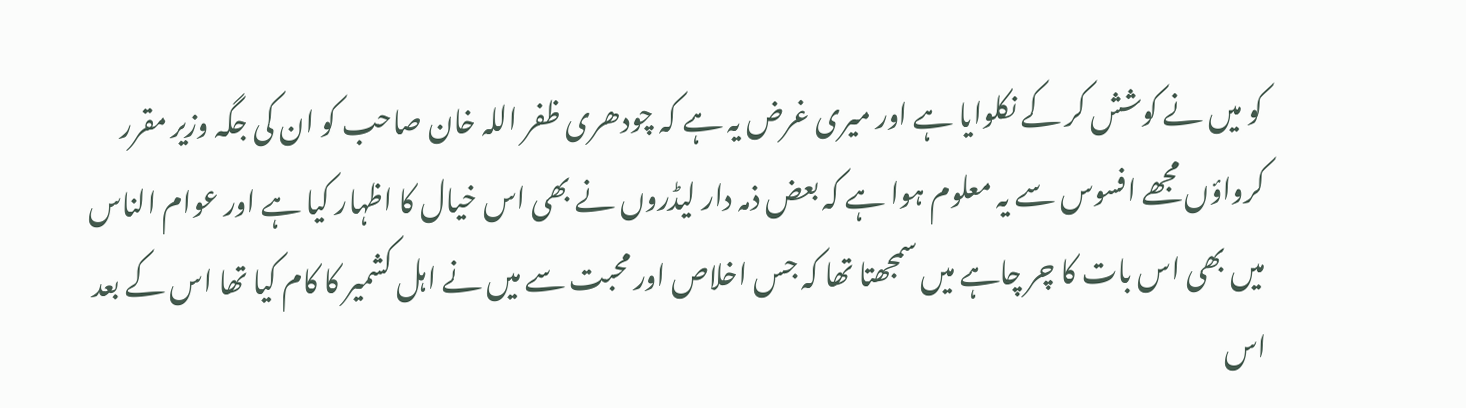کو میں نے کوشش کر کے نکلوایا ہے اور میری غرض یہ ہے کہ چودھری ظفر اللہ خان صاحب کو ان کی جگہ وزیر مقرر کرواؤں مجھے افسوس سے یہ معلوم ہوا ہے کہ بعض ذمہ دار لیڈروں نے بھی اس خیال کا اظہار کیا ہے اور عوام الناس میں بھی اس بات کا چر چاہے میں سمجھتا تھا کہ جس اخلاص اور محبت سے میں نے اہل کشمیر کا کام کیا تھا اس کے بعد اس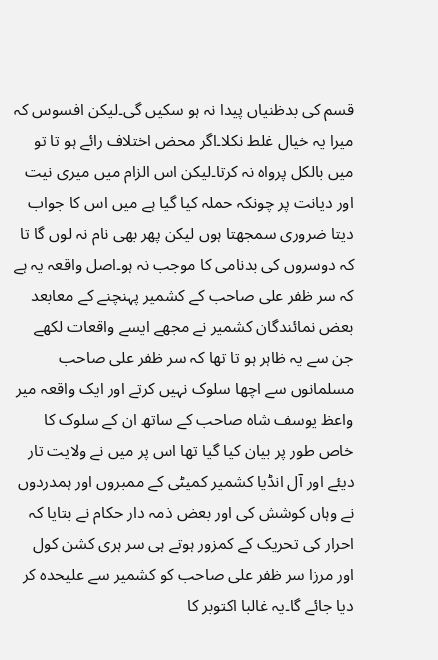قسم کی بدظنیاں پیدا نہ ہو سکیں گی۔لیکن افسوس کہ میرا یہ خیال غلط نکلا۔اگر محض اختلاف رائے ہو تا تو میں بالکل پرواہ نہ کرتا۔لیکن اس الزام میں میری نیت اور دیانت پر چونکہ حملہ کیا گیا ہے میں اس کا جواب دیتا ضروری سمجھتا ہوں لیکن پھر بھی نام نہ لوں گا تا کہ دوسروں کی بدنامی کا موجب نہ ہو۔اصل واقعہ یہ ہے کہ سر ظفر علی صاحب کے کشمیر پہنچنے کے معابعد بعض نمائندگان کشمیر نے مجھے ایسے واقعات لکھے جن سے یہ ظاہر ہو تا تھا کہ سر ظفر علی صاحب مسلمانوں سے اچھا سلوک نہیں کرتے اور ایک واقعہ میر واعظ یوسف شاہ صاحب کے ساتھ ان کے سلوک کا خاص طور پر بیان کیا گیا تھا اس پر میں نے ولایت تار دیئے اور آل انڈیا کشمیر کمیٹی کے ممبروں اور ہمدردوں نے وہاں کوشش کی اور بعض ذمہ دار حکام نے بتایا کہ احرار کی تحریک کے کمزور ہوتے ہی سر ہری کشن کول اور مرزا سر ظفر علی صاحب کو کشمیر سے علیحدہ کر دیا جائے گا۔یہ غالبا اکتوبر کا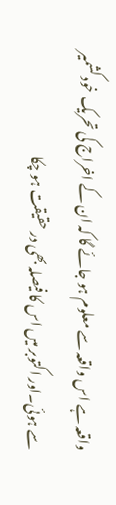واقعہ ہے اس واقعہ سے معلوم ہو جائے گا کہ ان کے اخراج کی تحریک خود کشمیر سے ہوئی۔اور اکتوبر میں اس کا فیصلہ بھی در حقیقت ہو چکا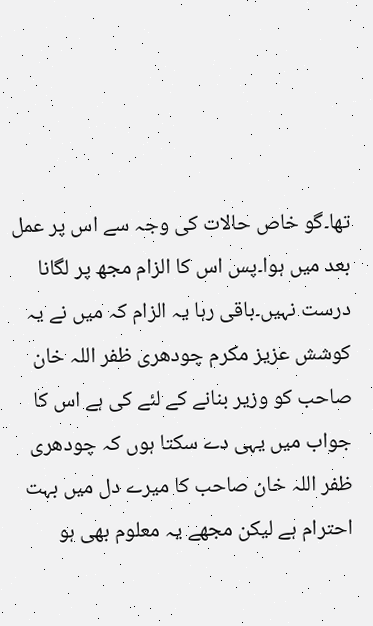تھا۔گو خاص حالات کی وجہ سے اس پر عمل بعد میں ہوا۔پس اس کا الزام مجھ پر لگانا درست نہیں۔باقی رہا یہ الزام کہ میں نے یہ کوشش عزیز مکرم چودھری ظفر اللہ خان صاحب کو وزیر بنانے کے لئے کی ہے اس کا جواب میں یہی دے سکتا ہوں کہ چودھری ظفر اللہ خان صاحب کا میرے دل میں بہت احترام ہے لیکن مجھے یہ معلوم بھی ہو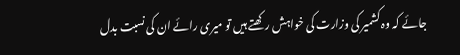جائے کہ وہ کشمیر کی وزارت کی خواہش رکھتے ہیں تو میری رائے ان کی نسبت بدل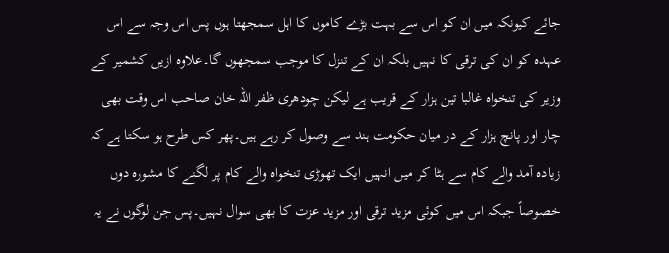جائے کیونکہ میں ان کو اس سے بہت بڑے کاموں کا اہل سمجھتا ہوں پس اس وجہ سے اس عہدہ کو ان کی ترقی کا نہیں بلکہ ان کے تنزل کا موجب سمجھوں گا۔علاوہ ازیں کشمیر کے وزیر کی تنخواہ غالبا تین ہزار کے قریب ہے لیکن چودھری ظفر اللہ خان صاحب اس وقت بھی چار اور پانچ ہزار کے در میان حکومت ہند سے وصول کر رہے ہیں۔پھر کس طرح ہو سکتا ہے کہ زیادہ آمد والے کام سے ہٹا کر میں انہیں ایک تھوڑی تنخواہ والے کام پر لگنے کا مشورہ دوں خصوصاً جبکہ اس میں کوئی مزید ترقی اور مزید عزت کا بھی سوال نہیں۔پس جن لوگوں نے یہ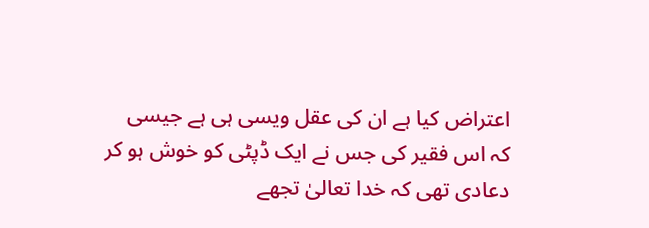اعتراض کیا ہے ان کی عقل ویسی ہی ہے جیسی کہ اس فقیر کی جس نے ایک ڈپٹی کو خوش ہو کر دعادی تھی کہ خدا تعالیٰ تجھے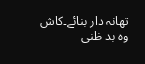تھانہ دار بنائے۔کاش وہ بد ظنی